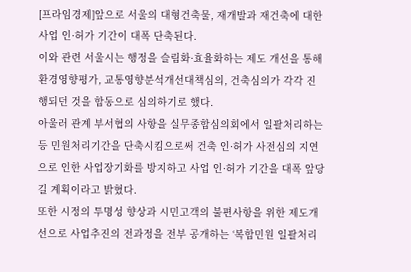[프라임경제]앞으로 서울의 대형건축물, 재개발과 재건축에 대한 사업 인·허가 기간이 대폭 단축된다.
이와 관련 서울시는 행정을 슬림화·효율화하는 제도 개선을 통해 환경영향평가, 교통영향분석개선대책심의, 건축심의가 각각 진행되던 것을 합동으로 심의하기로 했다.
아울러 관계 부서협의 사항을 실무종합심의회에서 일괄처리하는 등 민원처리기간을 단축시킴으로써 건축 인·허가 사전심의 지연으로 인한 사업장기화를 방지하고 사업 인·허가 기간을 대폭 앞당길 계획이라고 밝혔다.
또한 시정의 투명성 향상과 시민고객의 불편사항을 위한 제도개선으로 사업추진의 전과정을 전부 공개하는 ‘복합민원 일괄처리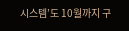시스템’도 10월까지 구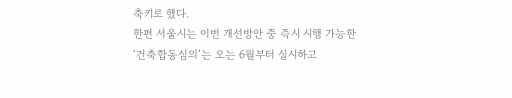축키로 했다.
한편 서울시는 이번 개선방안 중 즉시 시행 가능한 ‘건축합동심의’는 오는 6월부터 실시하고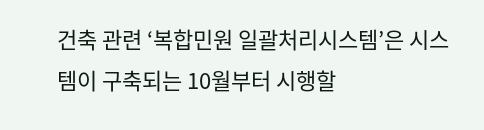건축 관련 ‘복합민원 일괄처리시스템’은 시스템이 구축되는 10월부터 시행할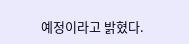예정이라고 밝혔다.